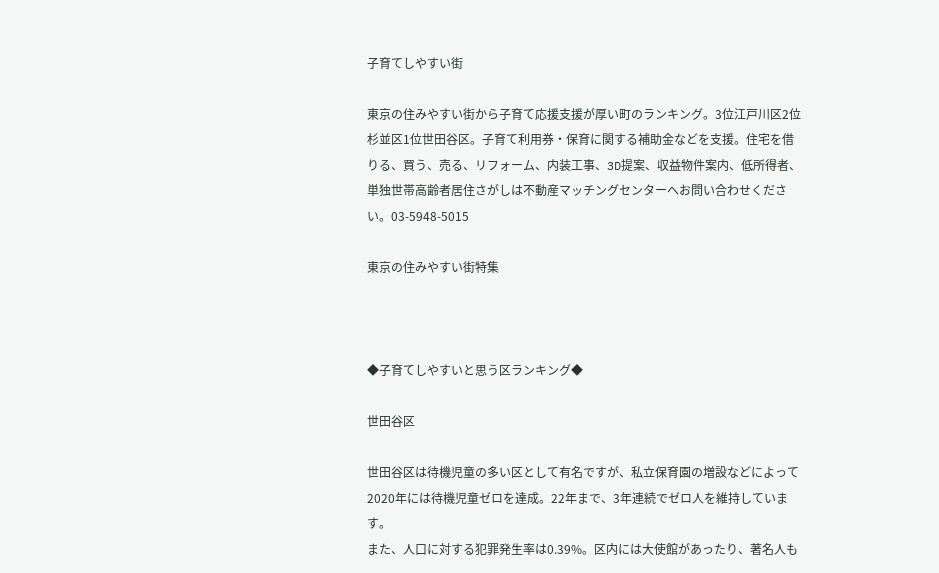子育てしやすい街

東京の住みやすい街から子育て応援支援が厚い町のランキング。3位江戸川区2位杉並区1位世田谷区。子育て利用券・保育に関する補助金などを支援。住宅を借りる、買う、売る、リフォーム、内装工事、3D提案、収益物件案内、低所得者、単独世帯高齢者居住さがしは不動産マッチングセンターへお問い合わせください。03-5948-5015

東京の住みやすい街特集



◆子育てしやすいと思う区ランキング◆

世田谷区

世田谷区は待機児童の多い区として有名ですが、私立保育園の増設などによって2020年には待機児童ゼロを達成。22年まで、3年連続でゼロ人を維持しています。
また、人口に対する犯罪発生率は0.39%。区内には大使館があったり、著名人も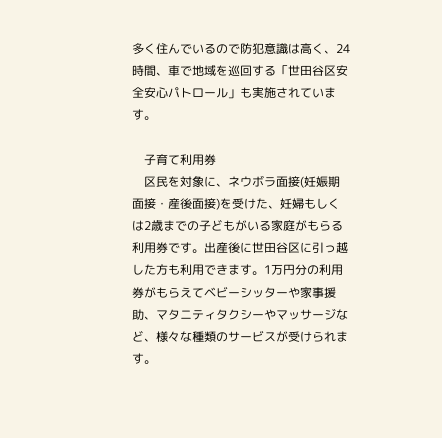多く住んでいるので防犯意識は高く、24時間、車で地域を巡回する「世田谷区安全安心パトロール」も実施されています。

    子育て利用券
    区民を対象に、ネウボラ面接(妊娠期面接・産後面接)を受けた、妊婦もしくは2歳までの子どもがいる家庭がもらる利用券です。出産後に世田谷区に引っ越した方も利用できます。1万円分の利用券がもらえてベビーシッターや家事援助、マタニティタクシーやマッサージなど、様々な種類のサービスが受けられます。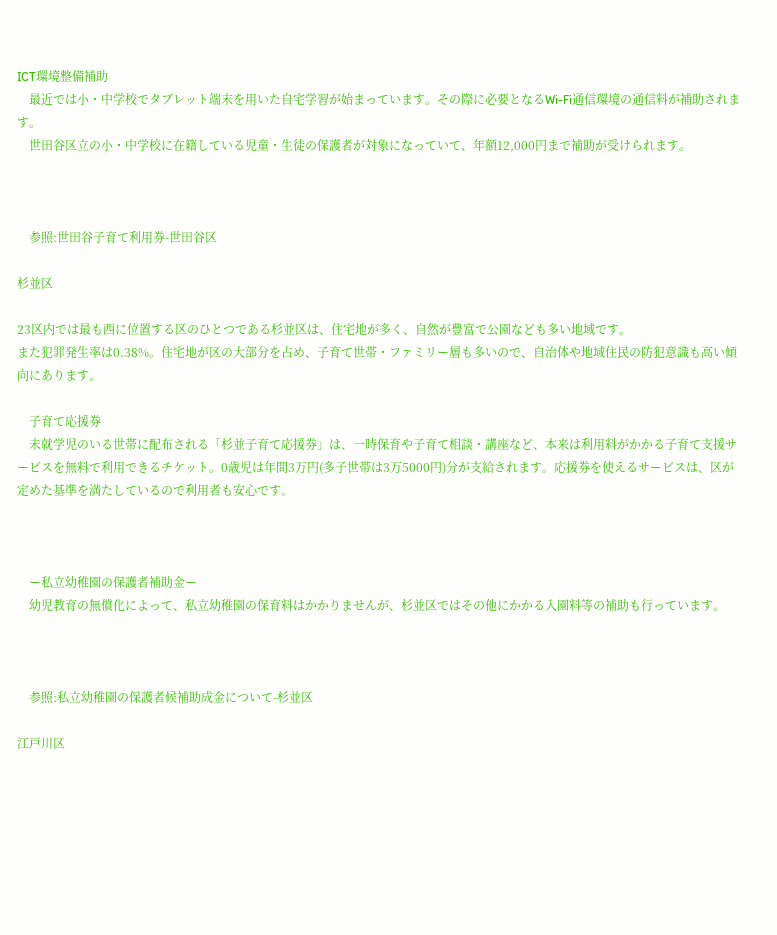ICT環境整備補助
    最近では小・中学校でタブレット端末を用いた自宅学習が始まっています。その際に必要となるWi-Fi通信環境の通信料が補助されます。
    世田谷区立の小・中学校に在籍している児童・生徒の保護者が対象になっていて、年額12,000円まで補助が受けられます。



    参照:世田谷子育て利用券-世田谷区

杉並区

23区内では最も西に位置する区のひとつである杉並区は、住宅地が多く、自然が豊富で公園なども多い地域です。
また犯罪発生率は0.38%。住宅地が区の大部分を占め、子育て世帯・ファミリー層も多いので、自治体や地域住民の防犯意識も高い傾向にあります。

    子育て応援券
    未就学児のいる世帯に配布される「杉並子育て応援券」は、一時保育や子育て相談・講座など、本来は利用料がかかる子育て支援サービスを無料で利用できるチケット。0歳児は年間3万円(多子世帯は3万5000円)分が支給されます。応援券を使えるサービスは、区が定めた基準を満たしているので利用者も安心です。



    ー私立幼稚園の保護者補助金ー
    幼児教育の無償化によって、私立幼稚園の保育料はかかりませんが、杉並区ではその他にかかる入園料等の補助も行っています。



    参照:私立幼稚園の保護者候補助成金について-杉並区

江戸川区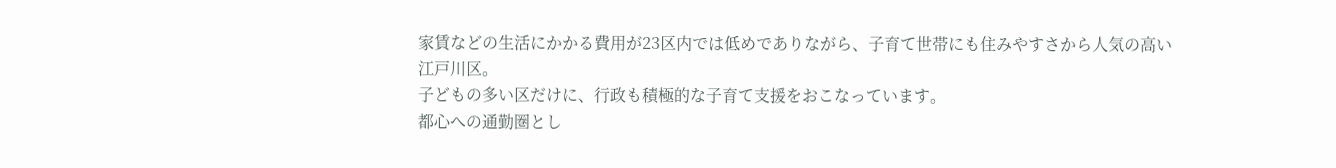家賃などの生活にかかる費用が23区内では低めでありながら、子育て世帯にも住みやすさから人気の高い江戸川区。
子どもの多い区だけに、行政も積極的な子育て支援をおこなっています。
都心への通勤圏とし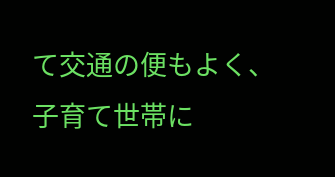て交通の便もよく、子育て世帯に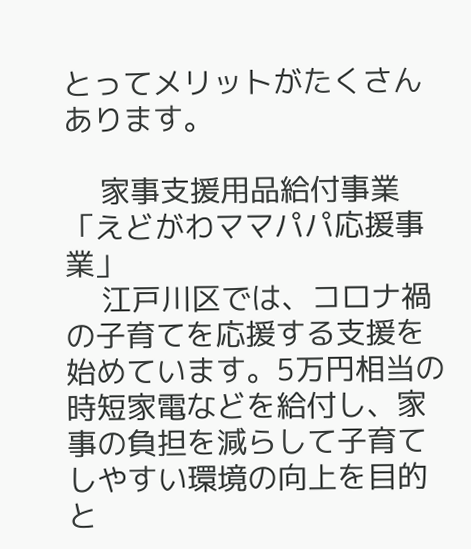とってメリットがたくさんあります。

    家事支援用品給付事業「えどがわママパパ応援事業」
    江戸川区では、コロナ禍の子育てを応援する支援を始めています。5万円相当の時短家電などを給付し、家事の負担を減らして子育てしやすい環境の向上を目的と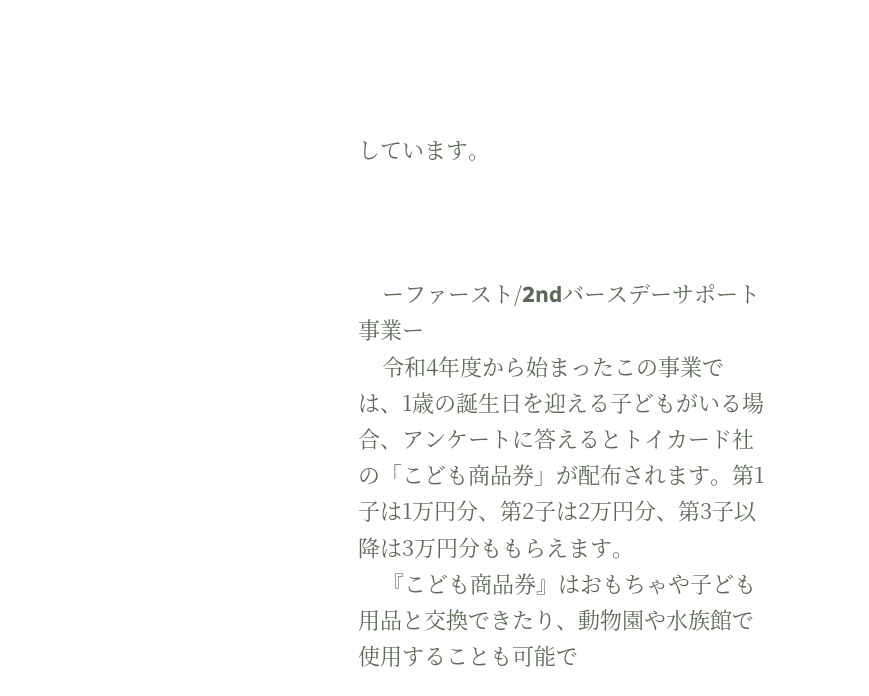しています。



    ーファースト/2ndバースデーサポート事業ー
    令和4年度から始まったこの事業では、1歳の誕生日を迎える子どもがいる場合、アンケートに答えるとトイカード社の「こども商品券」が配布されます。第1子は1万円分、第2子は2万円分、第3子以降は3万円分ももらえます。
    『こども商品券』はおもちゃや子ども用品と交換できたり、動物園や水族館で使用することも可能で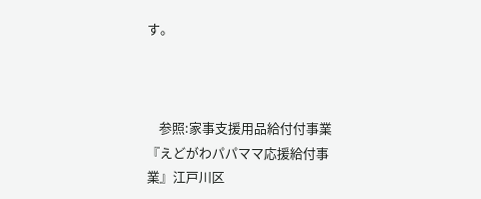す。



    参照:家事支援用品給付付事業『えどがわパパママ応援給付事業』江戸川区